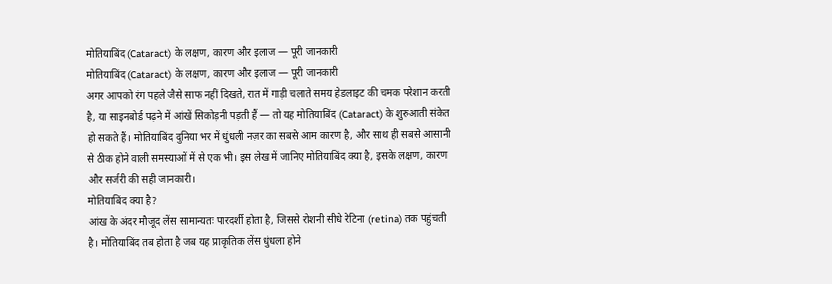मोतियाबिंद (Cataract) के लक्षण, कारण और इलाज — पूरी जानकारी
मोतियाबिंद (Cataract) के लक्षण, कारण और इलाज — पूरी जानकारी
अगर आपको रंग पहले जैसे साफ नहीं दिखते, रात में गाड़ी चलाते समय हेडलाइट की चमक परेशान करती है, या साइनबोर्ड पढ़ने में आंखें सिकोड़नी पड़ती हैं — तो यह मोतियाबिंद (Cataract) के शुरुआती संकेत हो सकते हैं। मोतियाबिंद दुनिया भर में धुंधली नज़र का सबसे आम कारण है, और साथ ही सबसे आसानी से ठीक होने वाली समस्याओं में से एक भी। इस लेख में जानिए मोतियाबिंद क्या है, इसके लक्षण, कारण और सर्जरी की सही जानकारी।
मोतियाबिंद क्या है?
आंख के अंदर मौजूद लेंस सामान्यतः पारदर्शी होता है, जिससे रोशनी सीधे रेटिना (retina) तक पहुंचती है। मोतियाबिंद तब होता है जब यह प्राकृतिक लेंस धुंधला होने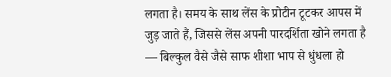लगता है। समय के साथ लेंस के प्रोटीन टूटकर आपस में जुड़ जाते हैं, जिससे लेंस अपनी पारदर्शिता खोने लगता है — बिल्कुल वैसे जैसे साफ शीशा भाप से धुंधला हो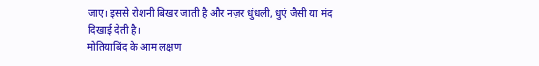जाए। इससे रोशनी बिखर जाती है और नज़र धुंधली, धुएं जैसी या मंद दिखाई देती है।
मोतियाबिंद के आम लक्षण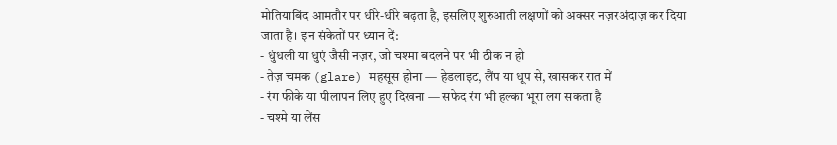मोतियाबिंद आमतौर पर धीरे-धीरे बढ़ता है, इसलिए शुरुआती लक्षणों को अक्सर नज़रअंदाज़ कर दिया जाता है। इन संकेतों पर ध्यान दें:
- धुंधली या धुएं जैसी नज़र, जो चश्मा बदलने पर भी ठीक न हो
- तेज़ चमक (glare) महसूस होना — हेडलाइट, लैंप या धूप से, खासकर रात में
- रंग फीके या पीलापन लिए हुए दिखना — सफेद रंग भी हल्का भूरा लग सकता है
- चश्मे या लेंस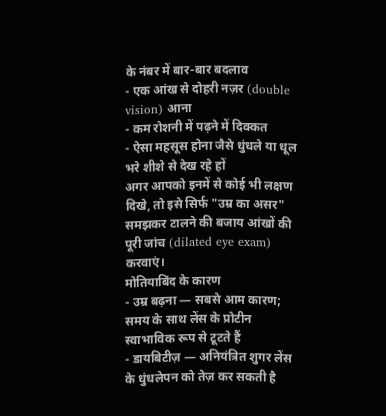के नंबर में बार-बार बदलाव
- एक आंख से दोहरी नज़र (double vision) आना
- कम रोशनी में पढ़ने में दिक्कत
- ऐसा महसूस होना जैसे धुंधले या धूल भरे शीशे से देख रहे हों
अगर आपको इनमें से कोई भी लक्षण दिखे, तो इसे सिर्फ "उम्र का असर" समझकर टालने की बजाय आंखों की पूरी जांच (dilated eye exam) करवाएं।
मोतियाबिंद के कारण
- उम्र बढ़ना — सबसे आम कारण; समय के साथ लेंस के प्रोटीन स्वाभाविक रूप से टूटते हैं
- डायबिटीज़ — अनियंत्रित शुगर लेंस के धुंधलेपन को तेज़ कर सकती है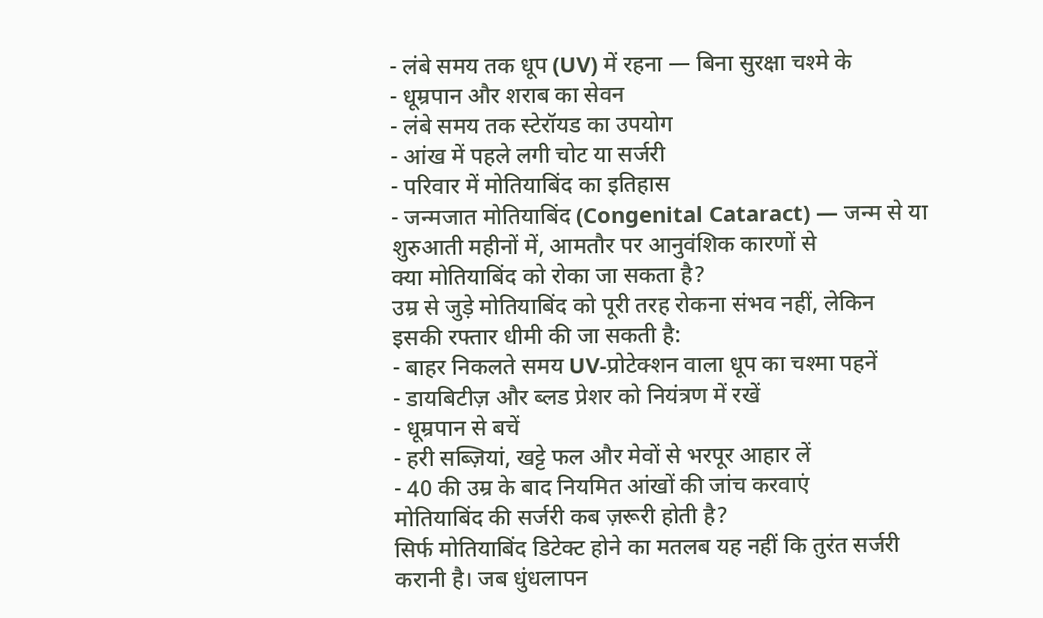- लंबे समय तक धूप (UV) में रहना — बिना सुरक्षा चश्मे के
- धूम्रपान और शराब का सेवन
- लंबे समय तक स्टेरॉयड का उपयोग
- आंख में पहले लगी चोट या सर्जरी
- परिवार में मोतियाबिंद का इतिहास
- जन्मजात मोतियाबिंद (Congenital Cataract) — जन्म से या शुरुआती महीनों में, आमतौर पर आनुवंशिक कारणों से
क्या मोतियाबिंद को रोका जा सकता है?
उम्र से जुड़े मोतियाबिंद को पूरी तरह रोकना संभव नहीं, लेकिन इसकी रफ्तार धीमी की जा सकती है:
- बाहर निकलते समय UV-प्रोटेक्शन वाला धूप का चश्मा पहनें
- डायबिटीज़ और ब्लड प्रेशर को नियंत्रण में रखें
- धूम्रपान से बचें
- हरी सब्ज़ियां, खट्टे फल और मेवों से भरपूर आहार लें
- 40 की उम्र के बाद नियमित आंखों की जांच करवाएं
मोतियाबिंद की सर्जरी कब ज़रूरी होती है?
सिर्फ मोतियाबिंद डिटेक्ट होने का मतलब यह नहीं कि तुरंत सर्जरी करानी है। जब धुंधलापन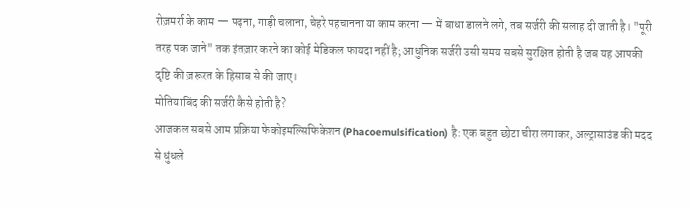रोज़मर्रा के काम — पढ़ना, गाड़ी चलाना, चेहरे पहचानना या काम करना — में बाधा डालने लगे, तब सर्जरी की सलाह दी जाती है। "पूरी तरह पक जाने" तक इंतज़ार करने का कोई मेडिकल फायदा नहीं है; आधुनिक सर्जरी उसी समय सबसे सुरक्षित होती है जब यह आपकी दृष्टि की ज़रूरत के हिसाब से की जाए।
मोतियाबिंद की सर्जरी कैसे होती है?
आजकल सबसे आम प्रक्रिया फेकोइमल्सिफिकेशन (Phacoemulsification) है: एक बहुत छोटा चीरा लगाकर, अल्ट्रासाउंड की मदद से धुंधले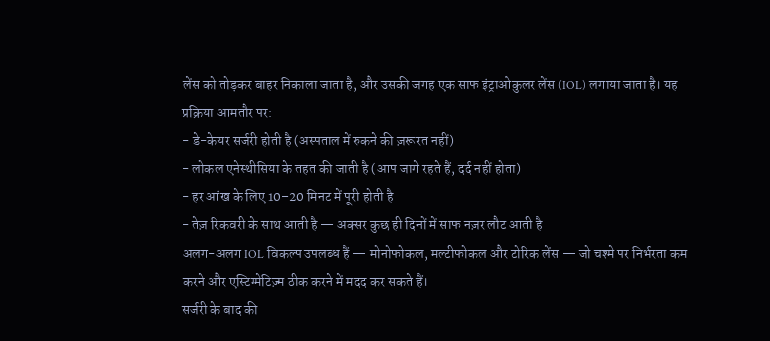लेंस को तोड़कर बाहर निकाला जाता है, और उसकी जगह एक साफ इंट्राओकुलर लेंस (IOL) लगाया जाता है। यह प्रक्रिया आमतौर पर:
- डे-केयर सर्जरी होती है (अस्पताल में रुकने की ज़रूरत नहीं)
- लोकल एनेस्थीसिया के तहत की जाती है (आप जागे रहते हैं, दर्द नहीं होता)
- हर आंख के लिए 10–20 मिनट में पूरी होती है
- तेज़ रिकवरी के साथ आती है — अक्सर कुछ ही दिनों में साफ नज़र लौट आती है
अलग-अलग IOL विकल्प उपलब्ध हैं — मोनोफोकल, मल्टीफोकल और टोरिक लेंस — जो चश्मे पर निर्भरता कम करने और एस्टिग्मेटिज़्म ठीक करने में मदद कर सकते हैं।
सर्जरी के बाद की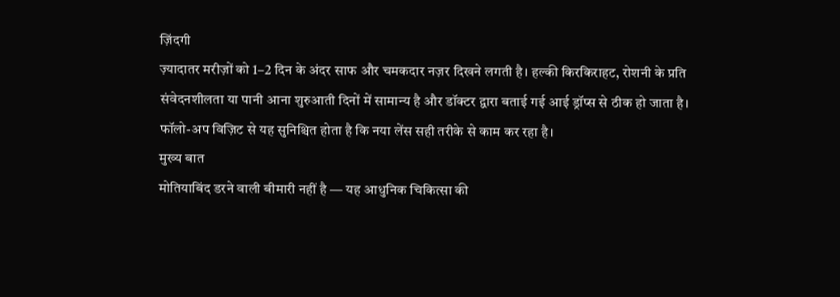ज़िंदगी
ज़्यादातर मरीज़ों को 1–2 दिन के अंदर साफ और चमकदार नज़र दिखने लगती है। हल्की किरकिराहट, रोशनी के प्रति संवेदनशीलता या पानी आना शुरुआती दिनों में सामान्य है और डॉक्टर द्वारा बताई गई आई ड्रॉप्स से ठीक हो जाता है। फॉलो-अप विज़िट से यह सुनिश्चित होता है कि नया लेंस सही तरीके से काम कर रहा है।
मुख्य बात
मोतियाबिंद डरने वाली बीमारी नहीं है — यह आधुनिक चिकित्सा की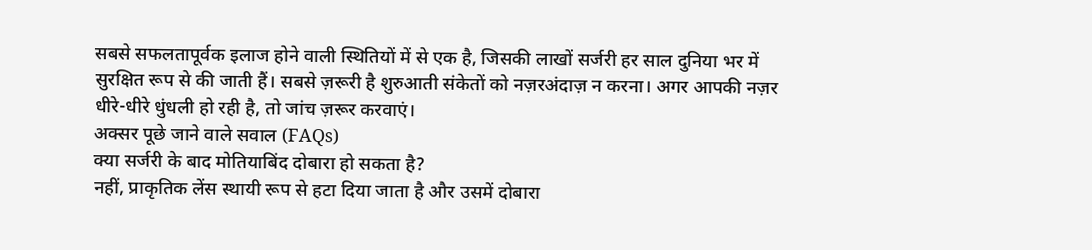सबसे सफलतापूर्वक इलाज होने वाली स्थितियों में से एक है, जिसकी लाखों सर्जरी हर साल दुनिया भर में सुरक्षित रूप से की जाती हैं। सबसे ज़रूरी है शुरुआती संकेतों को नज़रअंदाज़ न करना। अगर आपकी नज़र धीरे-धीरे धुंधली हो रही है, तो जांच ज़रूर करवाएं।
अक्सर पूछे जाने वाले सवाल (FAQs)
क्या सर्जरी के बाद मोतियाबिंद दोबारा हो सकता है?
नहीं, प्राकृतिक लेंस स्थायी रूप से हटा दिया जाता है और उसमें दोबारा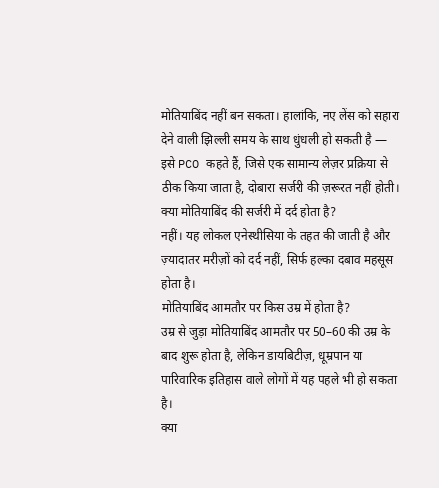मोतियाबिंद नहीं बन सकता। हालांकि, नए लेंस को सहारा देने वाली झिल्ली समय के साथ धुंधली हो सकती है — इसे PCO कहते हैं, जिसे एक सामान्य लेज़र प्रक्रिया से ठीक किया जाता है, दोबारा सर्जरी की ज़रूरत नहीं होती।
क्या मोतियाबिंद की सर्जरी में दर्द होता है?
नहीं। यह लोकल एनेस्थीसिया के तहत की जाती है और ज़्यादातर मरीज़ों को दर्द नहीं, सिर्फ हल्का दबाव महसूस होता है।
मोतियाबिंद आमतौर पर किस उम्र में होता है?
उम्र से जुड़ा मोतियाबिंद आमतौर पर 50–60 की उम्र के बाद शुरू होता है, लेकिन डायबिटीज़, धूम्रपान या पारिवारिक इतिहास वाले लोगों में यह पहले भी हो सकता है।
क्या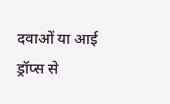दवाओं या आई ड्रॉप्स से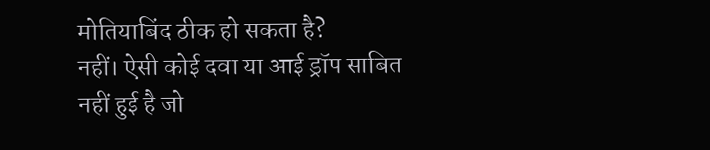मोतियाबिंद ठीक हो सकता है?
नहीं। ऐसी कोई दवा या आई ड्रॉप साबित नहीं हुई है जो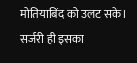मोतियाबिंद को उलट सके। सर्जरी ही इसका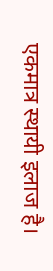एकमात्र स्थायी इलाज है।